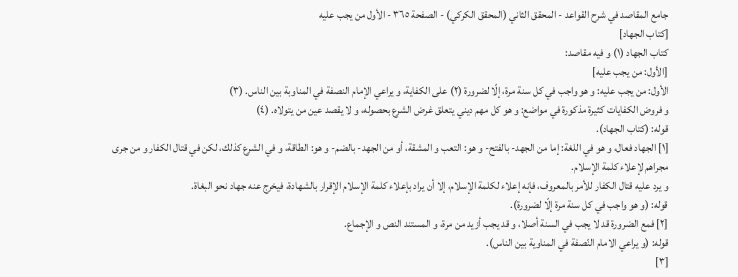جامع المقاصد في شرح القواعد - المحقق الثاني (المحقق الكركي) - الصفحة ٣٦٥ - الأول من يجب عليه
[كتاب الجهاد]
كتاب الجهاد (١) و فيه مقاصد:
[الأول: من يجب عليه]
الأول: من يجب عليه: و هو واجب في كل سنة مرة، إلّا لضرورة (٢) على الكفاية، و يراعي الإمام النصفة في المناوبة بين الناس. (٣)
و فروض الكفايات كثيرة مذكورة في مواضع: و هو كل مهم ديني يتعلق غرض الشرع بحصوله، و لا يقصد عين من يتولاه. (٤)
قوله: (كتاب الجهاد).
[١] الجهاد فعال، و هو في اللغة: إما من الجهد- بالفتح- و هو: التعب و المشقة، أو من الجهد- بالضم- و هو: الطاقة، و في الشرع كذلك، لكن في قتال الكفار و من جرى مجراهم لإعلاء كلمة الإسلام.
و يرد عليه قتال الكفار للأمر بالمعروف، فإنه إعلاء لكلمة الإسلام، إلا أن يراد بإعلاء كلمة الإسلام الإقرار بالشهادة، فيخرج عنه جهاد نحو البغاة.
قوله: (و هو واجب في كل سنة مرة إلّا لضرورة).
[٢] فمع الضرورة قد لا يجب في السنة أصلا، و قد يجب أزيد من مرة، و المستند النص و الإجماع.
قوله: (و يراعي الامام النّصفة في المناوية بين الناس).
[٣]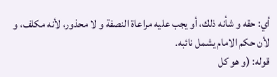أي: حقه و شأنه ذلك، أو يجب عليه مراعاة النصفة و لا محذور، لأنه مكلف، و لأن حكم الامام يشمل نائبه.
قوله: (و هو كل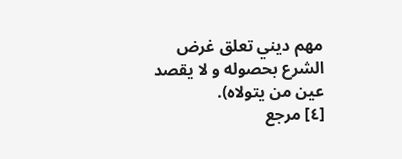مهم ديني تعلق غرض الشرع بحصوله و لا يقصد عين من يتولاه).
[٤] مرجع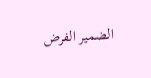الضمير الفرض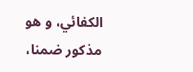الكفائي، و هو مذكور ضمنا،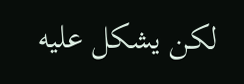لكن يشكل عليه